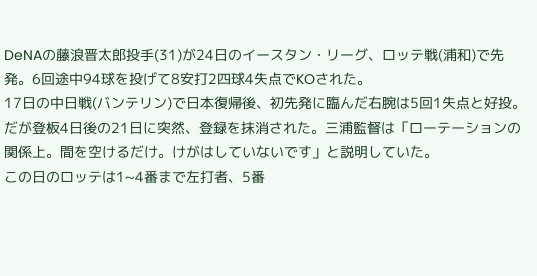DeNAの藤浪晋太郎投手(31)が24日のイースタン・リーグ、ロッテ戦(浦和)で先発。6回途中94球を投げて8安打2四球4失点でKOされた。
17日の中日戦(バンテリン)で日本復帰後、初先発に臨んだ右腕は5回1失点と好投。だが登板4日後の21日に突然、登録を抹消された。三浦監督は「ローテーションの関係上。間を空けるだけ。けがはしていないです」と説明していた。
この日のロッテは1~4番まで左打者、5番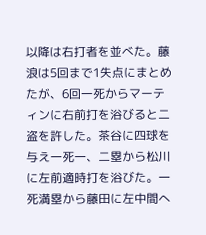以降は右打者を並べた。藤浪は5回まで1失点にまとめたが、6回一死からマーティンに右前打を浴びると二盗を許した。茶谷に四球を与え一死一、二塁から松川に左前適時打を浴びた。一死満塁から藤田に左中間へ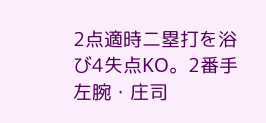2点適時二塁打を浴び4失点KO。2番手左腕・庄司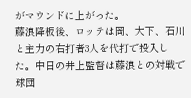がマウンドに上がった。
藤浪降板後、ロッテは岡、大下、石川と主力の右打者3人を代打で投入した。中日の井上監督は藤浪との対戦で球団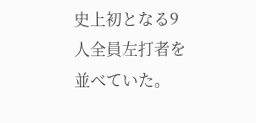史上初となる9人全員左打者を並べていた。